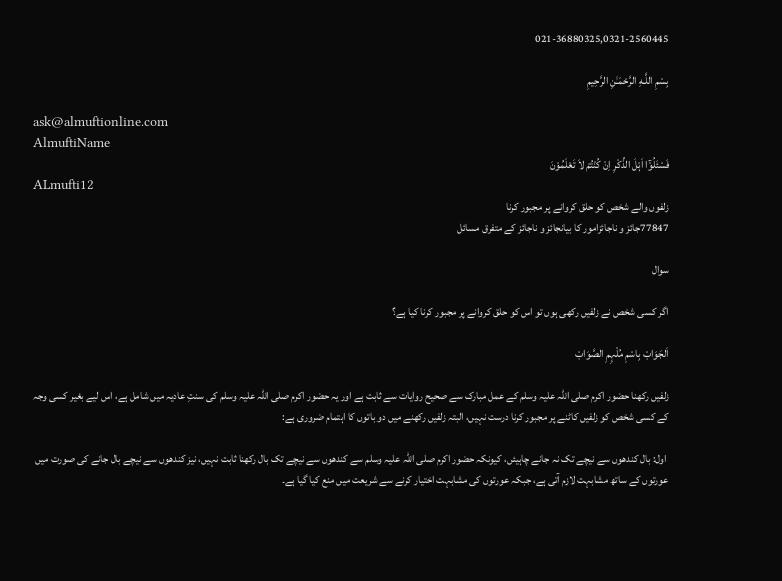021-36880325,0321-2560445

بِسْمِ اللَّـهِ الرَّحْمَـٰنِ الرَّحِيمِ

ask@almuftionline.com
AlmuftiName
فَسْئَلُوْٓا اَہْلَ الذِّکْرِ اِنْ کُنْتُمْ لاَ تَعْلَمُوْنَ
ALmufti12
زلفوں والے شخص کو حلق کروانے پر مجبور کرنا
77847جائز و ناجائزامور کا بیانجائز و ناجائز کے متفرق مسائل

سوال

اگر کسی شخص نے زلفیں رکھی ہوں تو اس کو حلق کروانے پر مجبور کرنا کیا ہے؟

اَلجَوَابْ بِاسْمِ مُلْہِمِ الصَّوَابْ

زلفیں رکھنا حضور اکرم صلی اللہ علیہ وسلم کے عمل مبارک سے صحیح روایات سے ثابت ہے اور یہ حضور اکرم صلی اللہ علیہ وسلم کی سنتِ عادیہ میں شامل ہے، اس لیے بغیر کسی وجہ کے کسی شخص کو زلفیں کاٹنے پر مجبور کرنا درست نہیں، البتہ زلفیں رکھنے میں دو باتوں کا اہتمام ضروری ہے:

 اول: بال کندھوں سے نیچے تک نہ جانے چاہیئں، کیونکہ حضور اکرم صلی اللہ علیہ وسلم سے کندھوں سے نیچے تک بال رکھنا ثابت نہیں، نیز کندھوں سے نیچے بال جانے کی صورت میں عورتوں کے ساتھ مشابہت لازم آتی ہے، جبکہ عورتوں کی مشابہت اختیار کرنے سے شریعت میں منع کیا گیا ہے۔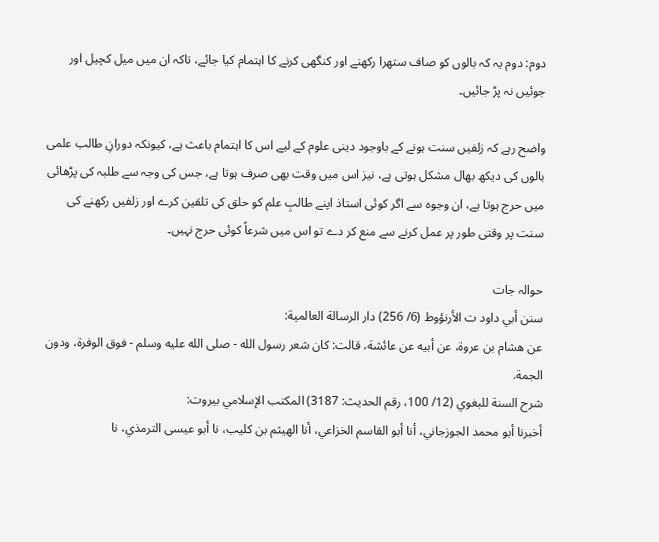دوم: دوم یہ کہ بالوں کو صاف ستھرا رکھنے اور کنگھی کرنے کا اہتمام کیا جائے، تاکہ ان میں میل کچیل اور جوئیں نہ پڑ جائیں۔

واضح رہے کہ زلفیں سنت ہونے کے باوجود دینی علوم کے لیے اس کا اہتمام باعث ہے، کیونکہ دورانِ طالب علمی بالوں کی دیکھ بھال مشکل ہوتی ہے، نیز اس میں وقت بھی صرف ہوتا ہے، جس کی وجہ سے طلبہ کی پڑھائی میں حرج ہوتا ہے، ان وجوہ سے اگر کوئی استاذ اپنے طالبِ علم کو حلق کی تلقین کرے اور زلفیں رکھنے کی سنت پر وقتی طور پر عمل کرنے سے منع کر دے تو اس میں شرعاً کوئی حرج نہیں۔

حوالہ جات
سنن أبي داود ت الأرنؤوط (6/ 256) دار الرسالة العالمية:
عن هشام بن عروة، عن أبيه عن عائشة، قالت: كان شعر رسول الله - صلى الله عليه وسلم - فوق الوفرة، ودون الجمة.
شرح السنة للبغوي (12/ 100، رقم الحديث: 3187) المكتب الإسلامي بيروت:
أخبرنا أبو محمد الجوزجاني، أنا أبو القاسم الخزاعي، أنا الهيثم بن كليب، نا أبو عيسى الترمذي، نا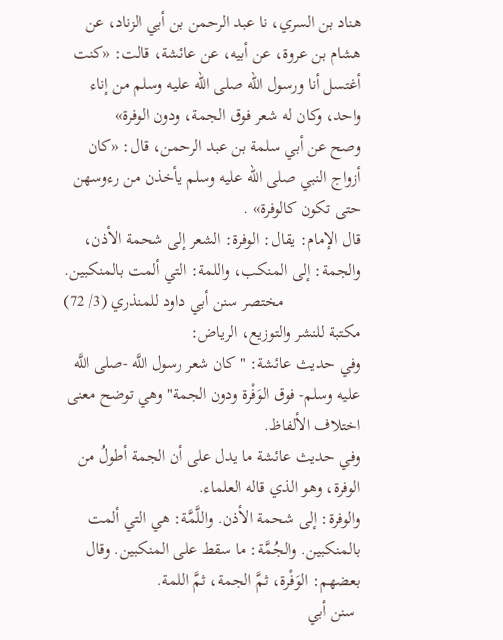هناد بن السري، نا عبد الرحمن بن أبي الزناد، عن هشام بن عروة، عن أبيه، عن عائشة، قالت: «كنت أغتسل أنا ورسول الله صلى الله عليه وسلم من إناء واحد، وكان له شعر فوق الجمة، ودون الوفرة»
وصح عن أبي سلمة بن عبد الرحمن، قال: «كان أزواج النبي صلى الله عليه وسلم يأخذن من رءوسهن حتى تكون كالوفرة» .
قال الإمام: يقال: الوفرة: الشعر إلى شحمة الأذن، والجمة: إلى المنكب، واللمة: التي ألمت بالمنكبين.
                  مختصر سنن أبي داود للمنذري (3/ 72) مكتبة للنشر والتوزيع، الرياض:
وفي حديث عائشة: "كان شعر رسول اللَّه -صلى اللَّه عليه وسلم- فوق الوَفْرة ودون الجمة" وهي توضح معنى اختلاف الألفاظ.
وفي حديث عائشة ما يدل على أن الجمة أطولُ من الوفرة، وهو الذي قاله العلماء.
والوفرة: إلى شحمة الأذن. واللَّمَّة: هي التي ألمت بالمنكبين. والجُمَّة: ما سقط على المنكبين. وقال بعضهم: الوَفْرة، ثمَّ الجمة، ثمَّ اللمة.
 سنن أبي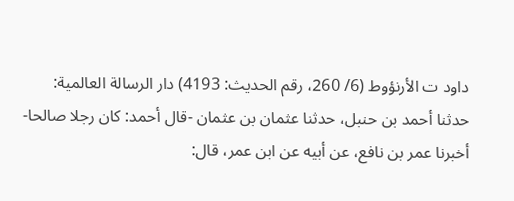داود ت الأرنؤوط (6/ 260، رقم الحديث: 4193) دار الرسالة العالمية:
حدثنا أحمد بن حنبل، حدثنا عثمان بن عثمان -قال أحمد: كان رجلا صالحا- أخبرنا عمر بن نافع، عن أبيه عن ابن عمر، قال: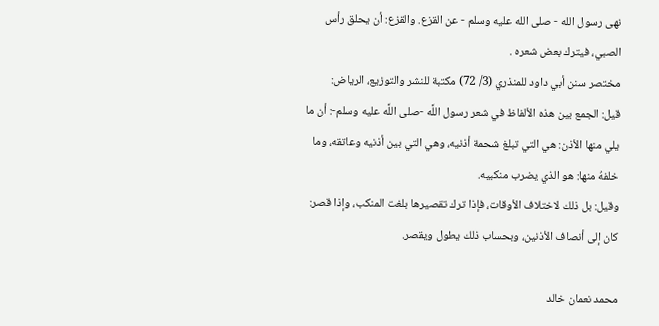نهى رسول الله - صلى الله عليه وسلم - عن القزع. والقزع: أن يحلق رأس الصبي، فيترك بعض شعره .
مختصر سنن أبي داود للمنذري (3/ 72) مكتبة للنشر والتوزيع، الرياض:
قيل: الجمع بين هذه الألفاظ في شعر رسول اللَّه -صلى اللَّه عليه وسلم-: أن ما يلي منها الأذن: هي التي تبلغ شحمة أذنيه، وهي التي بين أذنيه وعاتقه، وما خلفهُ منها: هو الذي يضرب منكبيه.
وقيل: بل ذلك لاختلاف الأوقات، فإذا ترك تقصيرها بلغت المنكب، وإذا قصر: كان إلى أنصاف الأذنين، وبحساب ذلك يطول ويقصر.

محمد نعمان خالد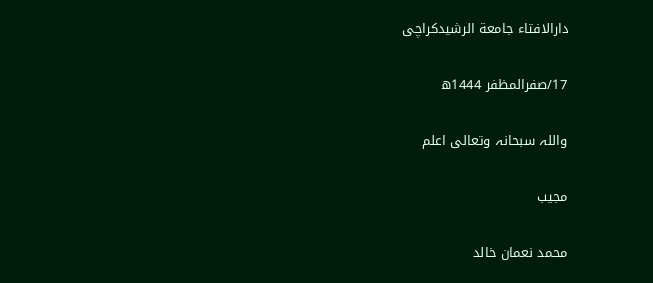دارالافتاء جامعة الرشیدکراچی

17/صفرالمظفر 1444ھ

واللہ سبحانہ وتعالی اعلم

مجیب

محمد نعمان خالد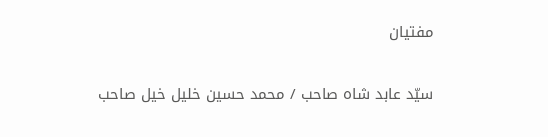مفتیان

سیّد عابد شاہ صاحب / محمد حسین خلیل خیل صاحب